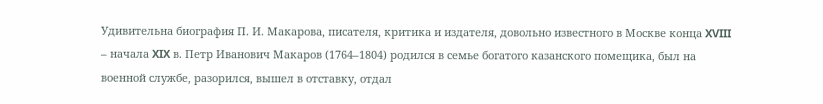Удивительна биография П. И. Макарова, писателя, критика и издателя, довольно известного в Москве конца XVIII – начала XIX в. Петр Иванович Макаров (1764–1804) родился в семье богатого казанского помещика, был на военной службе, разорился, вышел в отставку, отдал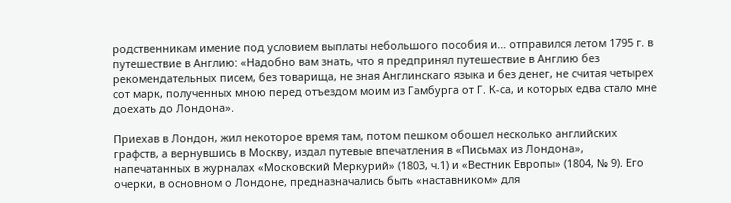родственникам имение под условием выплаты небольшого пособия и… отправился летом 1795 г. в путешествие в Англию: «Надобно вам знать, что я предпринял путешествие в Англию без рекомендательных писем, без товарища, не зная Англинскаго языка и без денег, не считая четырех сот марк, полученных мною перед отъездом моим из Гамбурга от Г. К-са, и которых едва стало мне доехать до Лондона».

Приехав в Лондон, жил некоторое время там, потом пешком обошел несколько английских графств, а вернувшись в Москву, издал путевые впечатления в «Письмах из Лондона», напечатанных в журналах «Московский Меркурий» (1803, ч.1) и «Вестник Европы» (1804, № 9). Его очерки, в основном о Лондоне, предназначались быть «наставником» для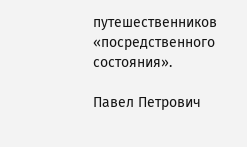путешественников «посредственного состояния».

Павел Петрович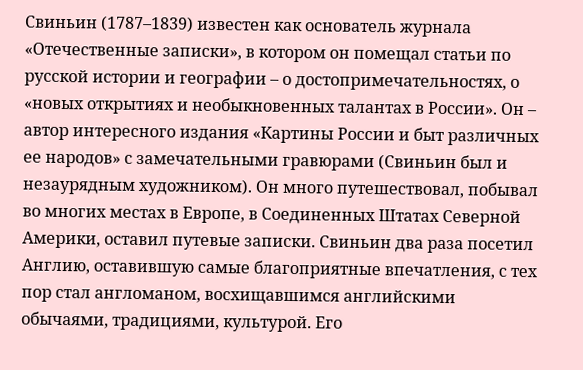Свиньин (1787–1839) известен как основатель журнала «Отечественные записки», в котором он помещал статьи по русской истории и географии – о достопримечательностях, о «новых открытиях и необыкновенных талантах в России». Он – автор интересного издания «Картины России и быт различных ее народов» с замечательными гравюрами (Свиньин был и незаурядным художником). Он много путешествовал, побывал во многих местах в Европе, в Соединенных Штатах Северной Америки, оставил путевые записки. Свиньин два раза посетил Англию, оставившую самые благоприятные впечатления, с тех пор стал англоманом, восхищавшимся английскими обычаями, традициями, культурой. Его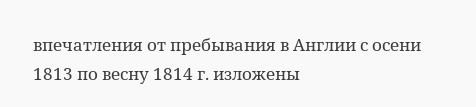впечатления от пребывания в Англии с осени 1813 по весну 1814 г. изложены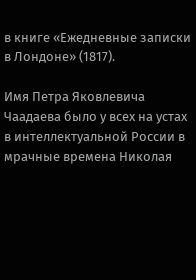в книге «Ежедневные записки в Лондоне» (1817).

Имя Петра Яковлевича Чаадаева было у всех на устах в интеллектуальной России в мрачные времена Николая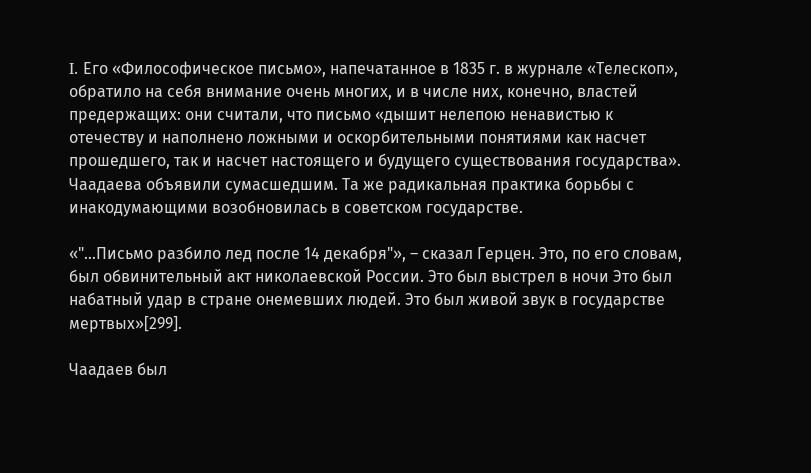I. Его «Философическое письмо», напечатанное в 1835 г. в журнале «Телескоп», обратило на себя внимание очень многих, и в числе них, конечно, властей предержащих: они считали, что письмо «дышит нелепою ненавистью к отечеству и наполнено ложными и оскорбительными понятиями как насчет прошедшего, так и насчет настоящего и будущего существования государства». Чаадаева объявили сумасшедшим. Та же радикальная практика борьбы с инакодумающими возобновилась в советском государстве.

«"…Письмо разбило лед после 14 декабря"», – сказал Герцен. Это, по его словам, был обвинительный акт николаевской России. Это был выстрел в ночи Это был набатный удар в стране онемевших людей. Это был живой звук в государстве мертвых»[299].

Чаадаев был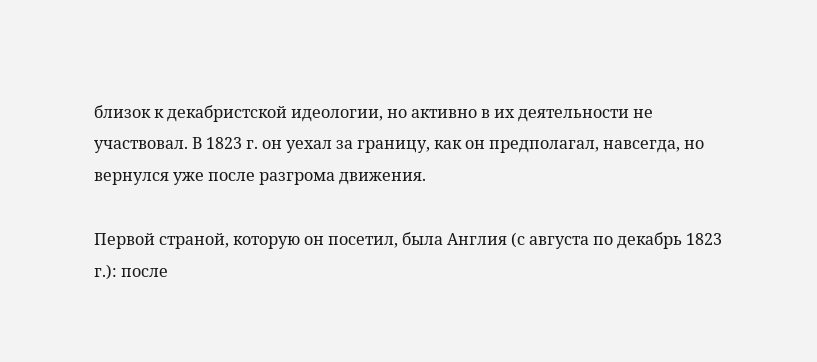близок к декабристской идеологии, но активно в их деятельности не участвовал. В 1823 г. он уехал за границу, как он предполагал, навсегда, но вернулся уже после разгрома движения.

Первой страной, которую он посетил, была Англия (с августа по декабрь 1823 г.): после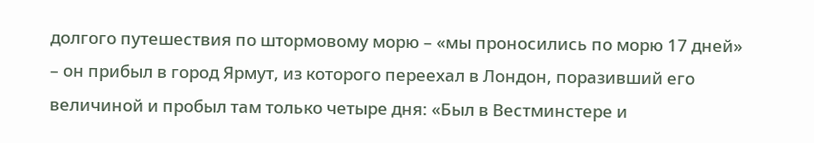долгого путешествия по штормовому морю – «мы проносились по морю 17 дней» – он прибыл в город Ярмут, из которого переехал в Лондон, поразивший его величиной и пробыл там только четыре дня: «Был в Вестминстере и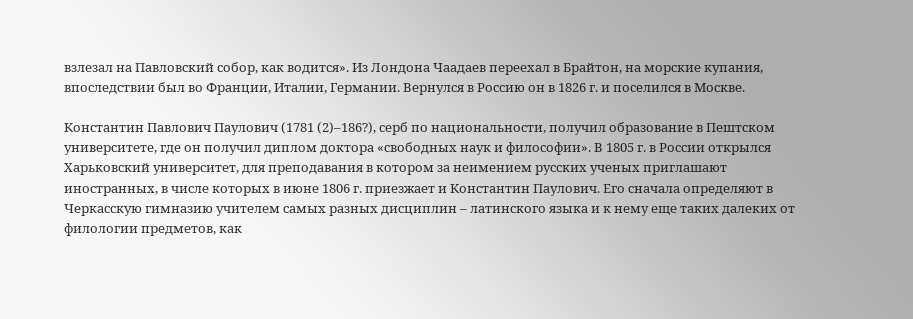взлезал на Павловский собор, как водится». Из Лондона Чаадаев переехал в Брайтон, на морские купания, впоследствии был во Франции, Италии, Германии. Вернулся в Россию он в 1826 г. и поселился в Москве.

Константин Павлович Паулович (1781 (2)–186?), серб по национальности, получил образование в Пештском университете, где он получил диплом доктора «свободных наук и философии». В 1805 г. в России открылся Харьковский университет, для преподавания в котором за неимением русских ученых приглашают иностранных, в числе которых в июне 1806 г. приезжает и Константин Паулович. Его сначала определяют в Черкасскую гимназию учителем самых разных дисциплин – латинского языка и к нему еще таких далеких от филологии предметов, как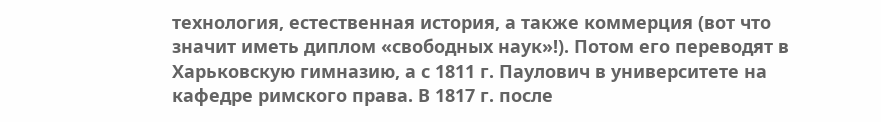технология, естественная история, а также коммерция (вот что значит иметь диплом «свободных наук»!). Потом его переводят в Харьковскую гимназию, а с 1811 г. Паулович в университете на кафедре римского права. В 1817 г. после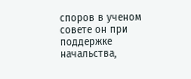споров в ученом совете он при поддержке начальства,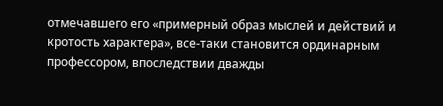отмечавшего его «примерный образ мыслей и действий и кротость характера», все-таки становится ординарным профессором, впоследствии дважды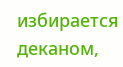избирается деканом,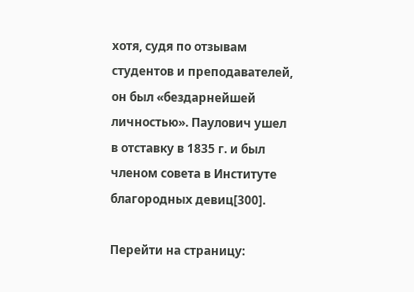хотя, судя по отзывам студентов и преподавателей, он был «бездарнейшей личностью». Паулович ушел в отставку в 1835 г. и был членом совета в Институте благородных девиц[300].

Перейти на страницу: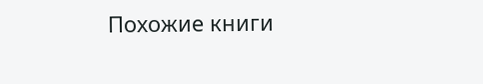Похожие книги